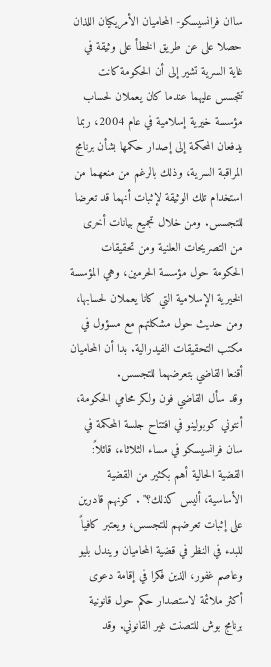ساان فرانسيسكو- المحاميان الأمريكيان اللذان حصلا على عن طريق الخطأ على وثيقة في غاية السرية تشير إلى أن الحكومة كانت تتجسس عليهما عندما كان يعملان لحساب مؤسسة خيرية إسلامية في عام 2004، ربما يدفعان المحكمة إلى إصدار حكمها بشأن برنامج المراقبة السرية، وذلك بالرغم من منعهما من استخدام تلك الوثيقة لإثبات أنهما قد تعرضا للتجسس. ومن خلال تجميع بيانات أخرى من التصريحات العلنية ومن تحقيقات الحكومة حول مؤسسة الحرمين، وهي المؤسسة الخيرية الإسلامية التي كانا يعملان لحسابها، ومن حديث حول مشكلتهم مع مسؤول في مكتب التحقيقات الفيدرالية. بدا أن المحاميان أقنعا القاضي بتعرضهما للتجسس.
وقد سأل القاضي فون ولكر محامي الحكومة، أنتوني كوبولينو في افتتاح جلسة المحكمة في سان فرانسيسكو في مساء الثلاثاء، قائلاً: القضية الحالية أهم بكثير من القضية الأساسية، أليس كذلك؟" . كونهم قادرين على إثبات تعرضهم للتجسس، ويعتبر كافياً للبدء في النظر في قضية المحاميان ويندل بليو وعاصم غفور، الذين فكرا في إقامة دعوى أكثر ملائمة لاستصدار حكم حول قانونية برنامج بوش للتصنت غير القانوني. وقد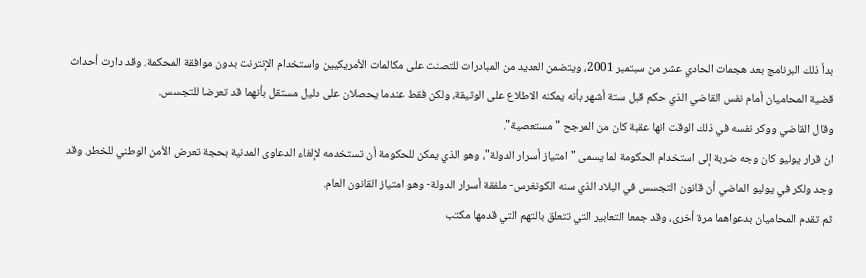بدأ ذلك البرنامج بعد هجمات الحادي عشر من سبتمبر 2001، ويتضمن العديد من المبادرات للتصنت على مكالمات الأمريكيين واستخدام الإنترنت بدون موافقة المحكمة. وقد دارت أحداث قضية المحاميان أمام نفس القاضي الذي حكم قبل ستة أشهر بأنه يمكنه الاطلاع على الوثيقة، ولكن فقط عندما يحصلان على دليل مستقل بأنهما قد تعرضا للتجسس.
وقال القاضي ووكر نفسه في ذلك الوقت انها عقبة كان من المرجح "مستعصية".
ان قرار يوليو كان وجه ضربة إلى استخدام الحكومة لما يسمى "امتياز أسرار الدولة"، وهو الذي يمكن للحكومة أن تستخدمه لإلغاء الدعاوى المدنية بحجة تعرض الأمن الوطني للخطر. وقد وجد ولكر في يوليو الماضي أن قانون التجسس في البلاد الذي سنه الكونغرس- ملفقة أسرار الدولة- وهو امتياز القانون العام.
ثم تقدم المحاميان بدعواهما مرة أخرى، وقد جمعا التعابير التي تتعلق بالتهم التي قدمها مكتب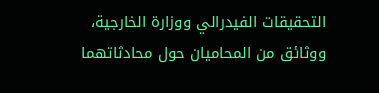التحقيقات الفيدرالي ووزارة الخارجية، ووثائق من المحاميان حول محادثاتهما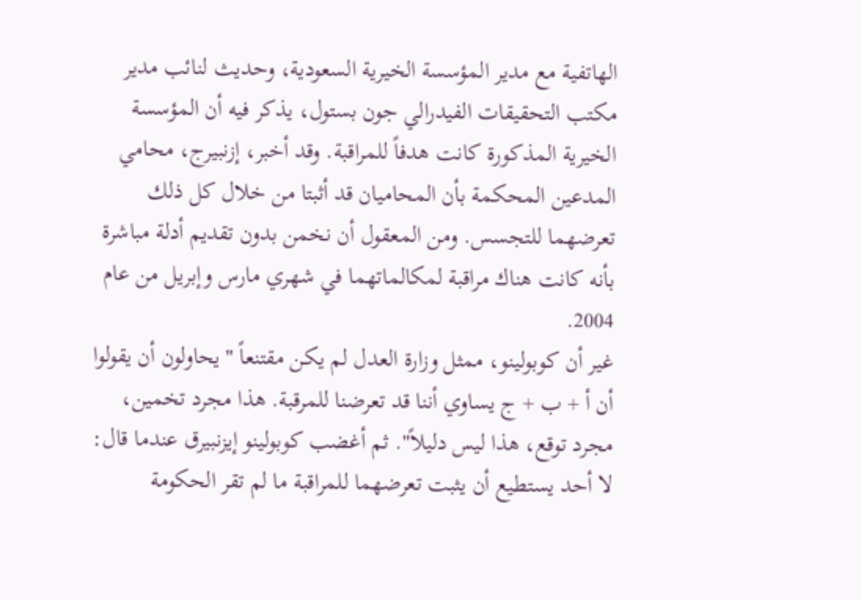الهاتفية مع مدير المؤسسة الخيرية السعودية، وحديث لنائب مدير مكتب التحقيقات الفيدرالي جون بستول، يذكر فيه أن المؤسسة الخيرية المذكورة كانت هدفاً للمراقبة. وقد أخبر، إزنبيرج، محامي المدعين المحكمة بأن المحاميان قد أثبتا من خلال كل ذلك تعرضهما للتجسس. ومن المعقول أن نخمن بدون تقديم أدلة مباشرة بأنه كانت هناك مراقبة لمكالماتهما في شهري مارس وإبريل من عام 2004.
غير أن كوبولينو، ممثل وزارة العدل لم يكن مقتنعاً "يحاولون أن يقولوا أن أ + ب + ج يساوي أننا قد تعرضنا للمرقبة. هذا مجرد تخمين، مجرد توقع، هذا ليس دليلاً". ثم أغضب كوبولينو إيزنبيرق عندما قال: لا أحد يستطيع أن يثبت تعرضهما للمراقبة ما لم تقر الحكومة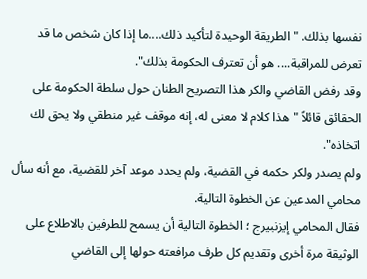نفسها بذلك. "الطريقة الوحيدة لتأكيد ذلك....ما إذا كان شخص ما قد تعرض للمراقبة.... هو أن تعترف الحكومة بذلك".
وقد رفض القاضي والكر هذا التصريح الطنان حول سلطة الحكومة على الحقائق قائلاً "هذا كلام لا معنى له، إنه موقف غير منطقي ولا يحق لك اتخاذه".
ولم يصدر ولكر حكمه في القضية، ولم يحدد موعد آخر للقضية، مع أنه سأل محامي المدعين عن الخطوة التالية.
فقال المحامي إيزنبيرج ؛ الخطوة التالية أن يسمح للطرفين بالاطلاع على الوثيقة مرة أخرى وتقديم كل طرف مرافعته حولها إلى القاضي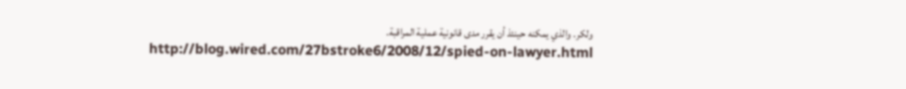ولكر. والذي يمكنه حينئذ أن يقرر مدى قانونية عملية المراقبة.
http://blog.wired.com/27bstroke6/2008/12/spied-on-lawyer.html